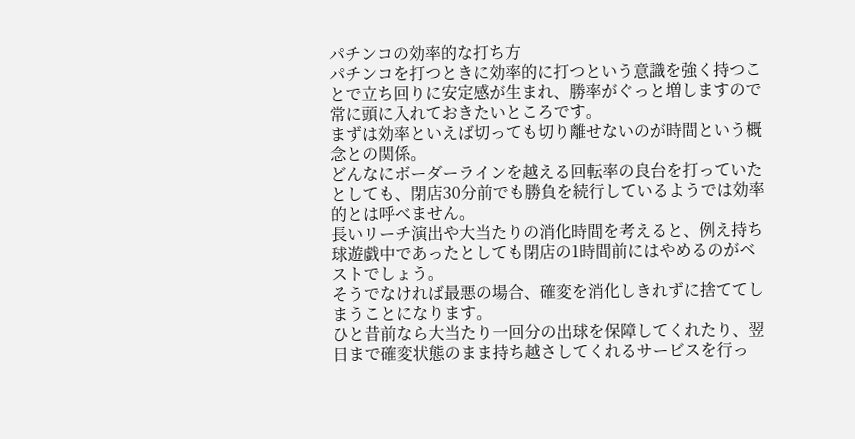パチンコの効率的な打ち方
パチンコを打つときに効率的に打つという意識を強く持つことで立ち回りに安定感が生まれ、勝率がぐっと増しますので常に頭に入れておきたいところです。
まずは効率といえば切っても切り離せないのが時間という概念との関係。
どんなにボーダーラインを越える回転率の良台を打っていたとしても、閉店30分前でも勝負を続行しているようでは効率的とは呼べません。
長いリーチ演出や大当たりの消化時間を考えると、例え持ち球遊戯中であったとしても閉店の1時間前にはやめるのがベストでしょう。
そうでなければ最悪の場合、確変を消化しきれずに捨ててしまうことになります。
ひと昔前なら大当たり一回分の出球を保障してくれたり、翌日まで確変状態のまま持ち越さしてくれるサービスを行っ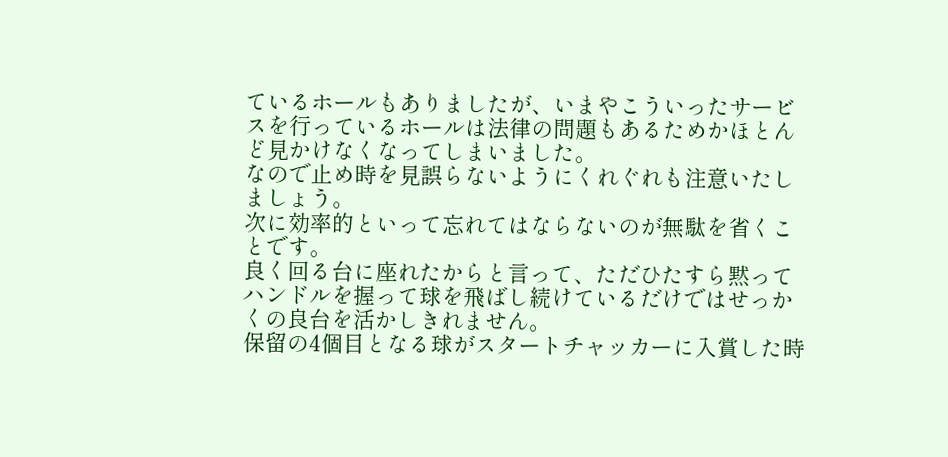ているホールもありましたが、いまやこういったサービスを行っているホールは法律の問題もあるためかほとんど見かけなくなってしまいました。
なので止め時を見誤らないようにくれぐれも注意いたしましょう。
次に効率的といって忘れてはならないのが無駄を省くことです。
良く回る台に座れたからと言って、ただひたすら黙ってハンドルを握って球を飛ばし続けているだけではせっかくの良台を活かしきれません。
保留の4個目となる球がスタートチャッカーに入賞した時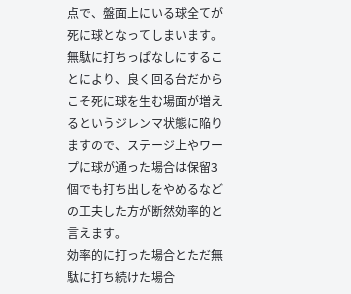点で、盤面上にいる球全てが死に球となってしまいます。
無駄に打ちっぱなしにすることにより、良く回る台だからこそ死に球を生む場面が増えるというジレンマ状態に陥りますので、ステージ上やワープに球が通った場合は保留3個でも打ち出しをやめるなどの工夫した方が断然効率的と言えます。
効率的に打った場合とただ無駄に打ち続けた場合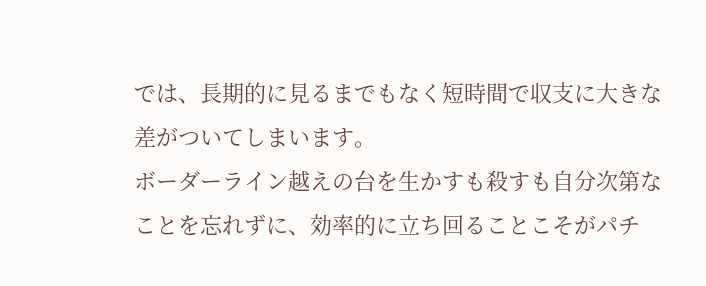では、長期的に見るまでもなく短時間で収支に大きな差がついてしまいます。
ボーダーライン越えの台を生かすも殺すも自分次第なことを忘れずに、効率的に立ち回ることこそがパチ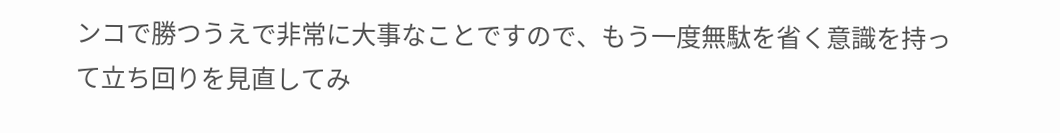ンコで勝つうえで非常に大事なことですので、もう一度無駄を省く意識を持って立ち回りを見直してみ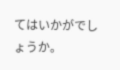てはいかがでしょうか。